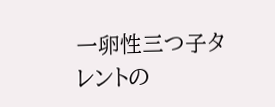一卵性三つ子タレントの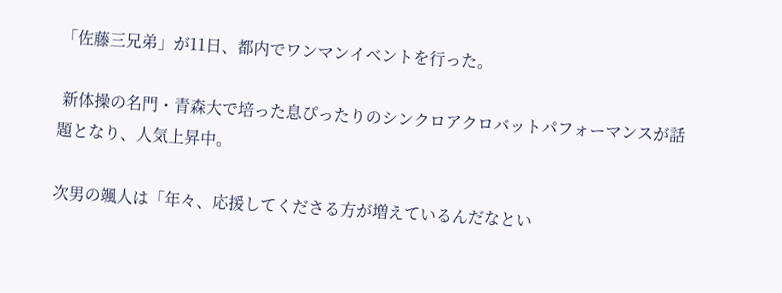「佐藤三兄弟」が11日、都内でワンマンイベントを行った。

 新体操の名門・青森大で培った息ぴったりのシンクロアクロバットパフォーマンスが話題となり、人気上昇中。

次男の颯人は「年々、応援してくださる方が増えているんだなとい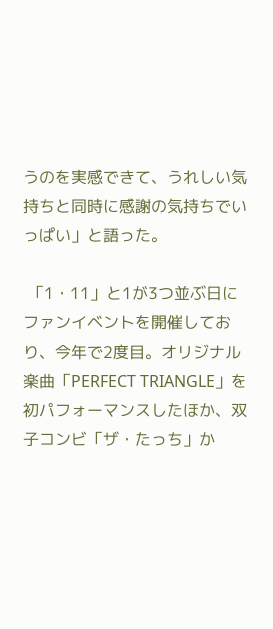うのを実感できて、うれしい気持ちと同時に感謝の気持ちでいっぱい」と語った。

 「1・11」と1が3つ並ぶ日にファンイベントを開催しており、今年で2度目。オリジナル楽曲「PERFECT TRIANGLE」を初パフォーマンスしたほか、双子コンビ「ザ・たっち」か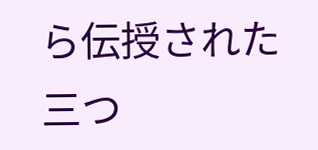ら伝授された三つ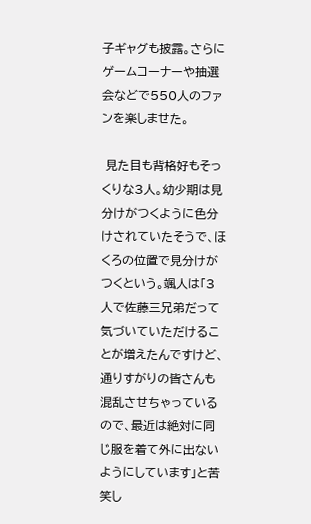子ギャグも披露。さらにゲームコーナーや抽選会などで550人のファンを楽しませた。

 見た目も背格好もそっくりな3人。幼少期は見分けがつくように色分けされていたそうで、ほくろの位置で見分けがつくという。颯人は「3人で佐藤三兄弟だって気づいていただけることが増えたんですけど、通りすがりの皆さんも混乱させちゃっているので、最近は絶対に同じ服を着て外に出ないようにしています」と苦笑し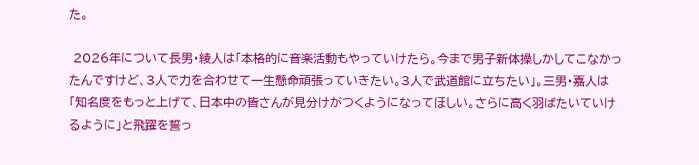た。

 2026年について長男・綾人は「本格的に音楽活動もやっていけたら。今まで男子新体操しかしてこなかったんですけど、3人で力を合わせて一生懸命頑張っていきたい。3人で武道館に立ちたい」。三男・嘉人は「知名度をもっと上げて、日本中の皆さんが見分けがつくようになってほしい。さらに高く羽ばたいていけるように」と飛躍を誓っ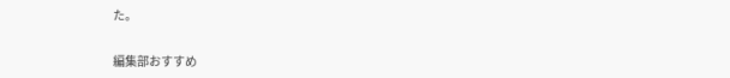た。

編集部おすすめ